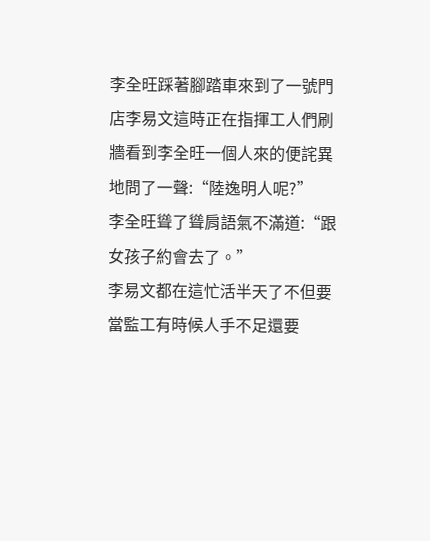李全旺踩著腳踏車來到了一號門店李易文這時正在指揮工人們刷牆看到李全旺一個人來的便詫異地問了一聲:“陸逸明人呢?”
李全旺聳了聳肩語氣不滿道:“跟女孩子約會去了。”
李易文都在這忙活半天了不但要當監工有時候人手不足還要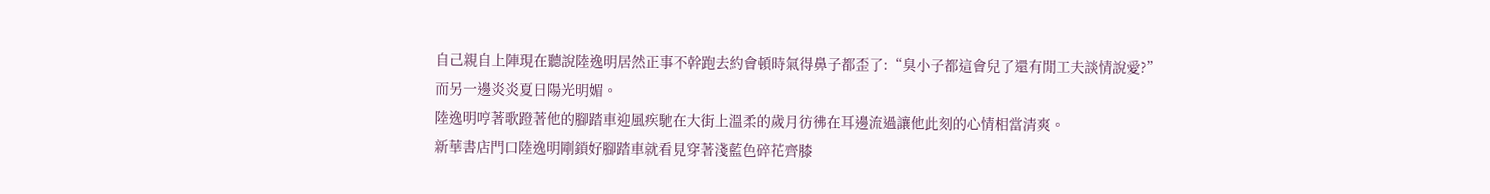自己親自上陣現在聽說陸逸明居然正事不幹跑去約會頓時氣得鼻子都歪了:“臭小子都這會兒了還有閒工夫談情說愛?”
而另一邊炎炎夏日陽光明媚。
陸逸明哼著歌蹬著他的腳踏車迎風疾馳在大街上溫柔的歲月彷彿在耳邊流過讓他此刻的心情相當清爽。
新華書店門口陸逸明剛鎖好腳踏車就看見穿著淺藍色碎花齊膝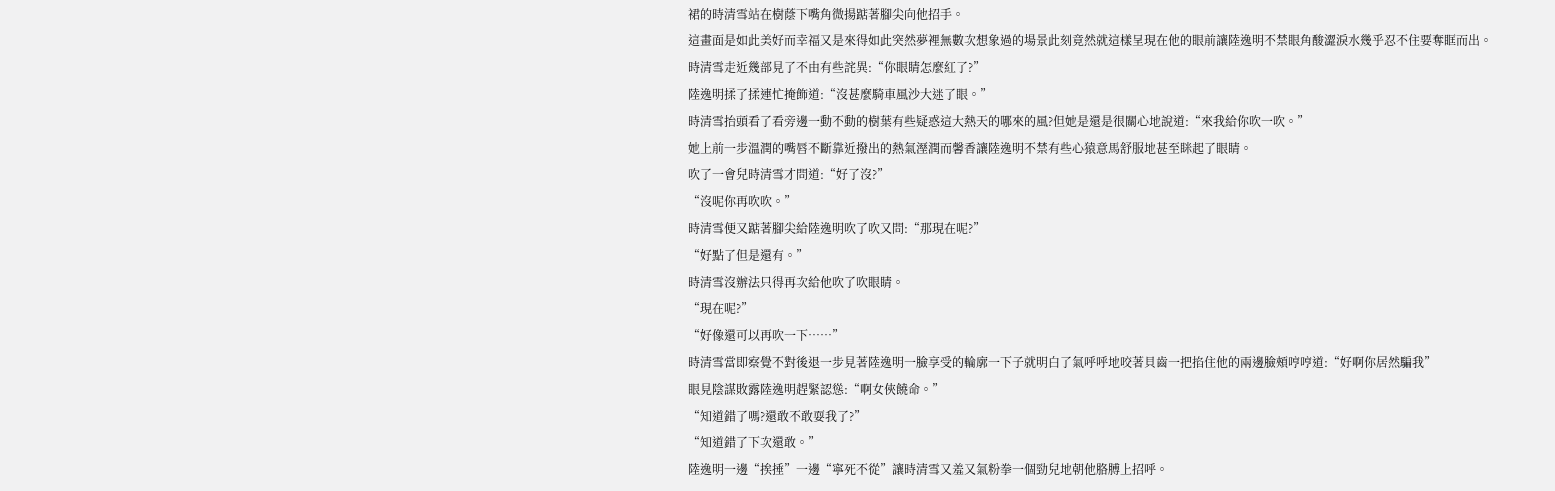裙的時清雪站在樹蔭下嘴角微揚踮著腳尖向他招手。
這畫面是如此美好而幸福又是來得如此突然夢裡無數次想象過的場景此刻竟然就這樣呈現在他的眼前讓陸逸明不禁眼角酸澀淚水幾乎忍不住要奪眶而出。
時清雪走近幾部見了不由有些詫異:“你眼睛怎麼紅了?”
陸逸明揉了揉連忙掩飾道:“沒甚麼騎車風沙大迷了眼。”
時清雪抬頭看了看旁邊一動不動的樹葉有些疑惑這大熱天的哪來的風?但她是還是很關心地說道:“來我給你吹一吹。”
她上前一步溫潤的嘴唇不斷靠近撥出的熱氣溼潤而馨香讓陸逸明不禁有些心猿意馬舒服地甚至眯起了眼睛。
吹了一會兒時清雪才問道:“好了沒?”
“沒呢你再吹吹。”
時清雪便又踮著腳尖給陸逸明吹了吹又問:“那現在呢?”
“好點了但是還有。”
時清雪沒辦法只得再次給他吹了吹眼睛。
“現在呢?”
“好像還可以再吹一下……”
時清雪當即察覺不對後退一步見著陸逸明一臉享受的輪廓一下子就明白了氣呼呼地咬著貝齒一把掐住他的兩邊臉頰哼哼道:“好啊你居然騙我”
眼見陰謀敗露陸逸明趕緊認慫:“啊女俠饒命。”
“知道錯了嗎?還敢不敢耍我了?”
“知道錯了下次還敢。”
陸逸明一邊“挨捶”一邊“寧死不從”讓時清雪又羞又氣粉拳一個勁兒地朝他胳膊上招呼。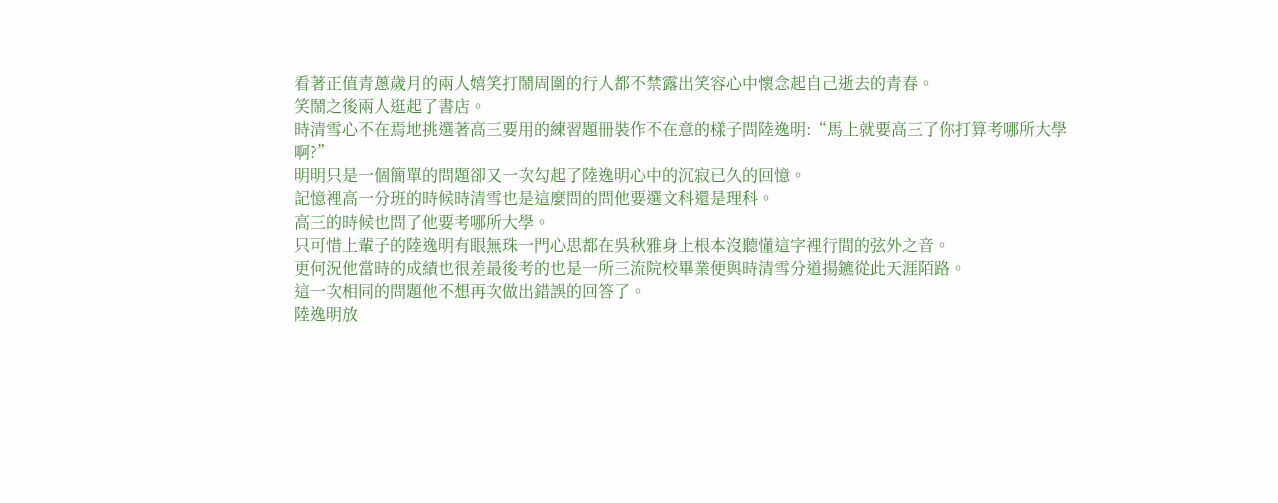看著正值青蔥歲月的兩人嬉笑打鬧周圍的行人都不禁露出笑容心中懷念起自己逝去的青春。
笑鬧之後兩人逛起了書店。
時清雪心不在焉地挑選著高三要用的練習題冊裝作不在意的樣子問陸逸明:“馬上就要高三了你打算考哪所大學啊?”
明明只是一個簡單的問題卻又一次勾起了陸逸明心中的沉寂已久的回憶。
記憶裡高一分班的時候時清雪也是這麼問的問他要選文科還是理科。
高三的時候也問了他要考哪所大學。
只可惜上輩子的陸逸明有眼無珠一門心思都在吳秋雅身上根本沒聽懂這字裡行間的弦外之音。
更何況他當時的成績也很差最後考的也是一所三流院校畢業便與時清雪分道揚鑣從此天涯陌路。
這一次相同的問題他不想再次做出錯誤的回答了。
陸逸明放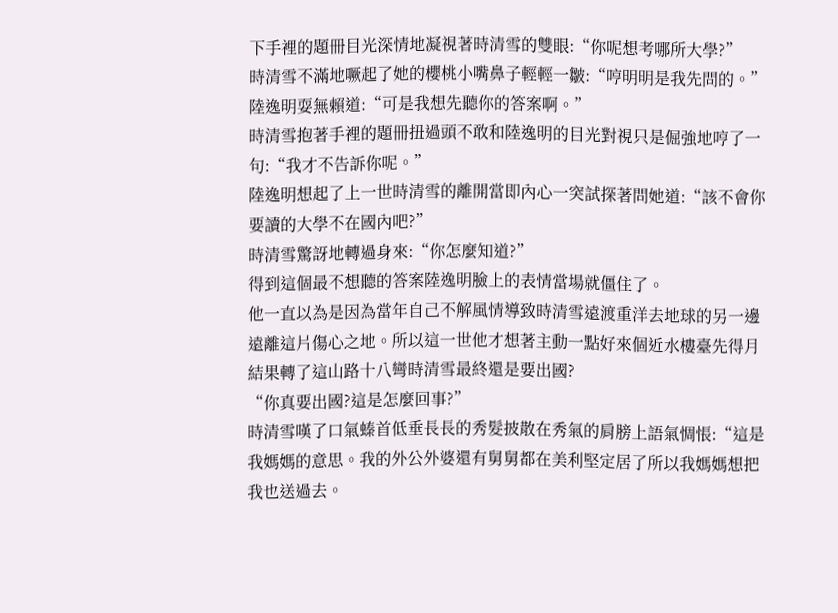下手裡的題冊目光深情地凝視著時清雪的雙眼:“你呢想考哪所大學?”
時清雪不滿地噘起了她的櫻桃小嘴鼻子輕輕一皺:“哼明明是我先問的。”
陸逸明耍無賴道:“可是我想先聽你的答案啊。”
時清雪抱著手裡的題冊扭過頭不敢和陸逸明的目光對視只是倔強地哼了一句:“我才不告訴你呢。”
陸逸明想起了上一世時清雪的離開當即內心一突試探著問她道:“該不會你要讀的大學不在國內吧?”
時清雪驚訝地轉過身來:“你怎麼知道?”
得到這個最不想聽的答案陸逸明臉上的表情當場就僵住了。
他一直以為是因為當年自己不解風情導致時清雪遠渡重洋去地球的另一邊遠離這片傷心之地。所以這一世他才想著主動一點好來個近水樓臺先得月結果轉了這山路十八彎時清雪最終還是要出國?
“你真要出國?這是怎麼回事?”
時清雪嘆了口氣螓首低垂長長的秀髮披散在秀氣的肩膀上語氣惆悵:“這是我媽媽的意思。我的外公外婆還有舅舅都在美利堅定居了所以我媽媽想把我也送過去。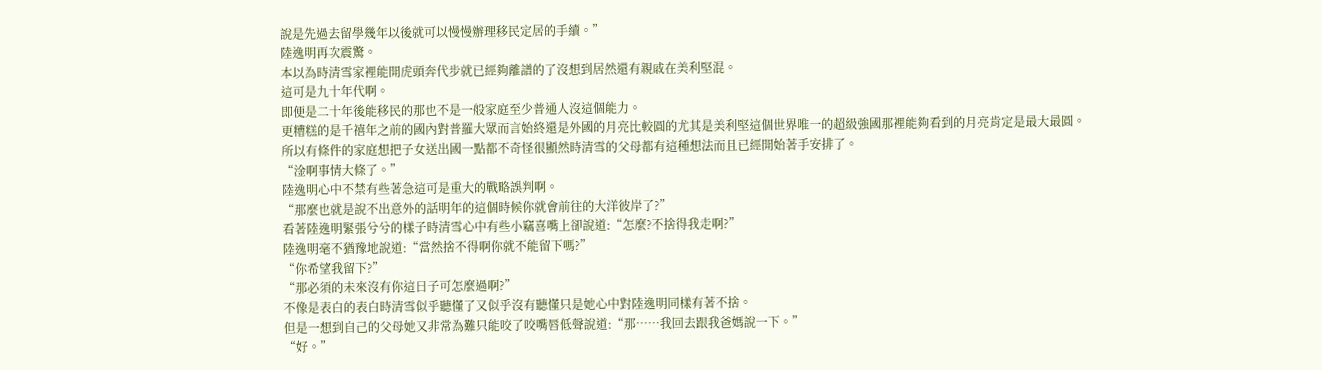說是先過去留學幾年以後就可以慢慢辦理移民定居的手續。”
陸逸明再次震驚。
本以為時清雪家裡能開虎頭奔代步就已經夠離譜的了沒想到居然還有親戚在美利堅混。
這可是九十年代啊。
即便是二十年後能移民的那也不是一般家庭至少普通人沒這個能力。
更糟糕的是千禧年之前的國內對普羅大眾而言始終還是外國的月亮比較圓的尤其是美利堅這個世界唯一的超級強國那裡能夠看到的月亮肯定是最大最圓。
所以有條件的家庭想把子女送出國一點都不奇怪很顯然時清雪的父母都有這種想法而且已經開始著手安排了。
“淦啊事情大條了。”
陸逸明心中不禁有些著急這可是重大的戰略誤判啊。
“那麼也就是說不出意外的話明年的這個時候你就會前往的大洋彼岸了?”
看著陸逸明緊張兮兮的樣子時清雪心中有些小竊喜嘴上卻說道:“怎麼?不捨得我走啊?”
陸逸明毫不猶豫地說道:“當然捨不得啊你就不能留下嗎?”
“你希望我留下?”
“那必須的未來沒有你這日子可怎麼過啊?”
不像是表白的表白時清雪似乎聽懂了又似乎沒有聽懂只是她心中對陸逸明同樣有著不捨。
但是一想到自己的父母她又非常為難只能咬了咬嘴唇低聲說道:“那……我回去跟我爸媽說一下。”
“好。”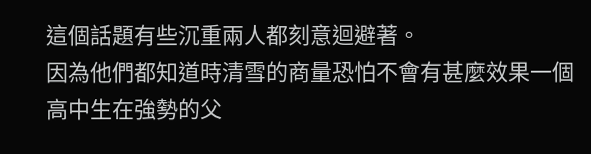這個話題有些沉重兩人都刻意迴避著。
因為他們都知道時清雪的商量恐怕不會有甚麼效果一個高中生在強勢的父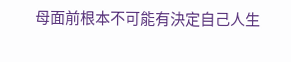母面前根本不可能有決定自己人生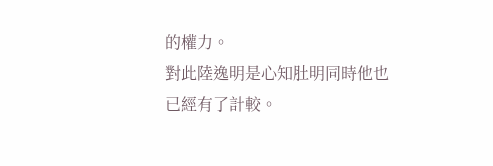的權力。
對此陸逸明是心知肚明同時他也已經有了計較。